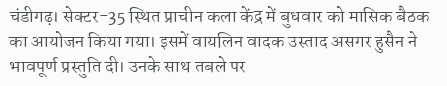चंडीगढ़। सेक्टर-35 स्थित प्राचीन कला केंद्र में बुधवार को मासिक बैठक का आयोजन किया गया। इसमें वायलिन वादक उस्ताद असगर हुसैन ने भावपूर्ण प्रस्तुति दी। उनके साथ तबले पर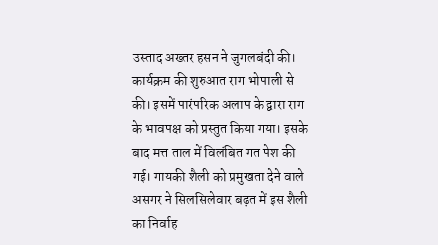उस्ताद अख्तर हसन ने जुगलबंदी की। कार्यक्रम की शुरुआत राग भोपाली से की। इसमें पारंपरिक अलाप के द्वारा राग के भावपक्ष को प्रस्तुत किया गया। इसके बाद मत्त ताल में विलंबित गत पेश की गई। गायकी शैली को प्रमुखता देने वाले असगर ने सिलसिलेवार बढ़त में इस शैली का निर्वाह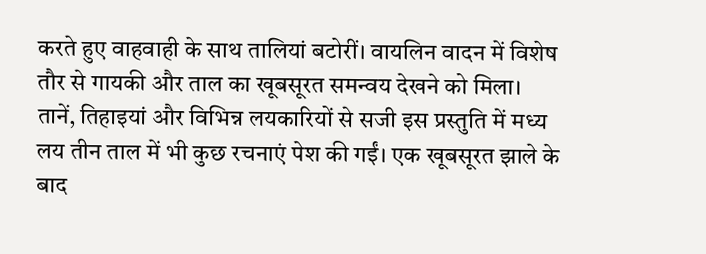करते हुए वाहवाही के साथ तालियां बटोरीं। वायलिन वादन में विशेष तौर से गायकी और ताल का खूबसूरत समन्वय देखने को मिला। तानें, तिहाइयां और विभिन्न लयकारियों से सजी इस प्रस्तुति में मध्य लय तीन ताल में भी कुछ रचनाएं पेश की गईं। एक खूबसूरत झाले के बाद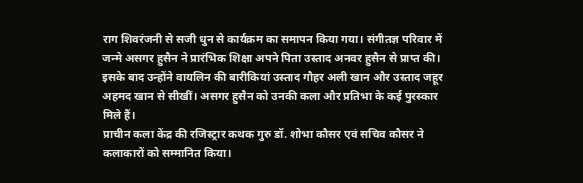राग शिवरंजनी से सजी धुन से कार्यक्रम का समापन किया गया। संगीतज्ञ परिवार में जन्मे असगर हुसैन ने प्रारंभिक शिक्षा अपने पिता उस्ताद अनवर हुसैन से प्राप्त की। इसके बाद उन्होंने वायलिन की बारीकियां उस्ताद गौहर अली खान और उस्ताद जहूर अहमद खान से सीखीं। असगर हुसैन को उनकी कला और प्रतिभा के कई पुरस्कार मिले हैं।
प्राचीन कला केंद्र की रजिस्ट्रार कथक गुरु डॉ. शोभा कौसर एवं सचिव कौसर ने कलाकारों को सम्मानित किया।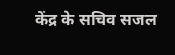केंद्र के सचिव सजल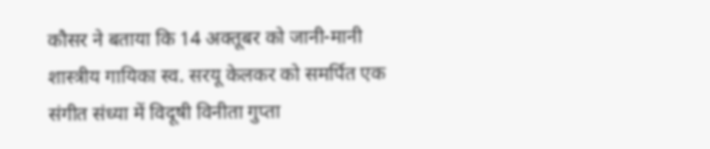कौसर ने बताया कि 14 अक्तूबर को जानी-मानी शास्त्रीय गायिका स्व. सरयू केलकर को समर्पित एक संगीत संध्या में विदूषी विनीता गुप्ता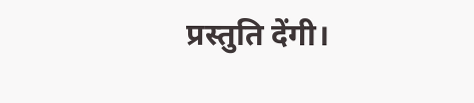प्रस्तुति देंगी।